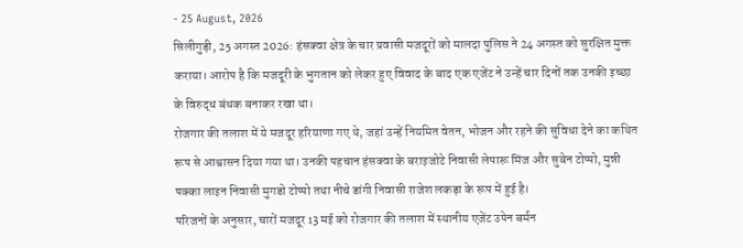- 25 August, 2026
सिलीगुड़ी, 25 अगस्त 2026: हंसक्वा क्षेत्र के चार प्रवासी मजदूरों को मालदा पुलिस ने 24 अगस्त को सुरक्षित मुक्त कराया। आरोप है कि मजदूरी के भुगतान को लेकर हुए विवाद के बाद एक एजेंट ने उन्हें चार दिनों तक उनकी इच्छा के विरुद्ध बंधक बनाकर रखा था।
रोजगार की तलाश में ये मजदूर हरियाणा गए थे, जहां उन्हें नियमित वेतन, भोजन और रहने की सुविधा देने का कथित रूप से आश्वासन दिया गया था। उनकी पहचान हंसक्वा के बराइजोटे निवासी लेपारू मिंज और सुबेन टोप्पो, मुन्नी पक्का लाइन निवासी मुगडो टोप्पो तथा नीचे डांगी निवासी राजेश लकड़ा के रूप में हुई है।
परिजनों के अनुसार, चारों मजदूर 13 मई को रोजगार की तलाश में स्थानीय एजेंट उपेन बर्मन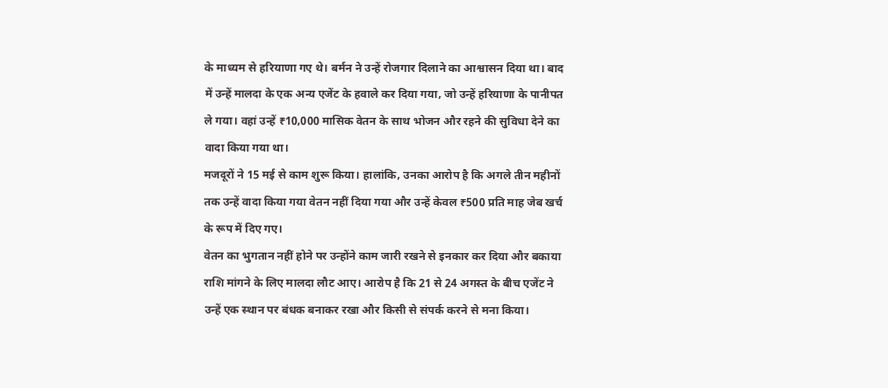के माध्यम से हरियाणा गए थे। बर्मन ने उन्हें रोजगार दिलाने का आश्वासन दिया था। बाद में उन्हें मालदा के एक अन्य एजेंट के हवाले कर दिया गया, जो उन्हें हरियाणा के पानीपत ले गया। वहां उन्हें ₹10,000 मासिक वेतन के साथ भोजन और रहने की सुविधा देने का वादा किया गया था।
मजदूरों ने 15 मई से काम शुरू किया। हालांकि, उनका आरोप है कि अगले तीन महीनों तक उन्हें वादा किया गया वेतन नहीं दिया गया और उन्हें केवल ₹500 प्रति माह जेब खर्च के रूप में दिए गए।
वेतन का भुगतान नहीं होने पर उन्होंने काम जारी रखने से इनकार कर दिया और बकाया राशि मांगने के लिए मालदा लौट आए। आरोप है कि 21 से 24 अगस्त के बीच एजेंट ने उन्हें एक स्थान पर बंधक बनाकर रखा और किसी से संपर्क करने से मना किया।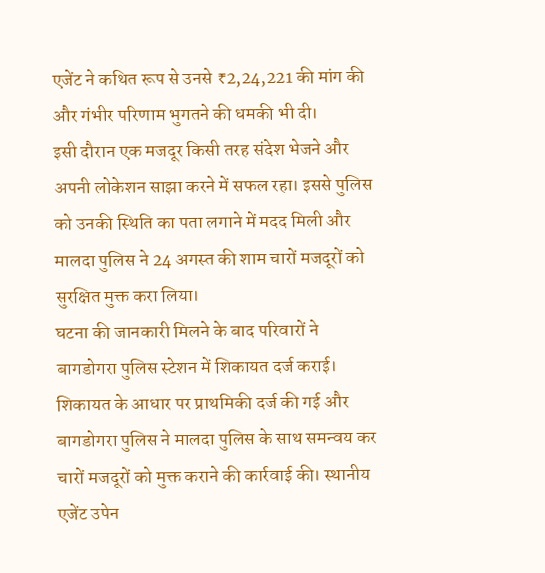एजेंट ने कथित रूप से उनसे ₹2,24,221 की मांग की और गंभीर परिणाम भुगतने की धमकी भी दी।
इसी दौरान एक मजदूर किसी तरह संदेश भेजने और अपनी लोकेशन साझा करने में सफल रहा। इससे पुलिस को उनकी स्थिति का पता लगाने में मदद मिली और मालदा पुलिस ने 24 अगस्त की शाम चारों मजदूरों को सुरक्षित मुक्त करा लिया।
घटना की जानकारी मिलने के बाद परिवारों ने बागडोगरा पुलिस स्टेशन में शिकायत दर्ज कराई। शिकायत के आधार पर प्राथमिकी दर्ज की गई और बागडोगरा पुलिस ने मालदा पुलिस के साथ समन्वय कर चारों मजदूरों को मुक्त कराने की कार्रवाई की। स्थानीय एजेंट उपेन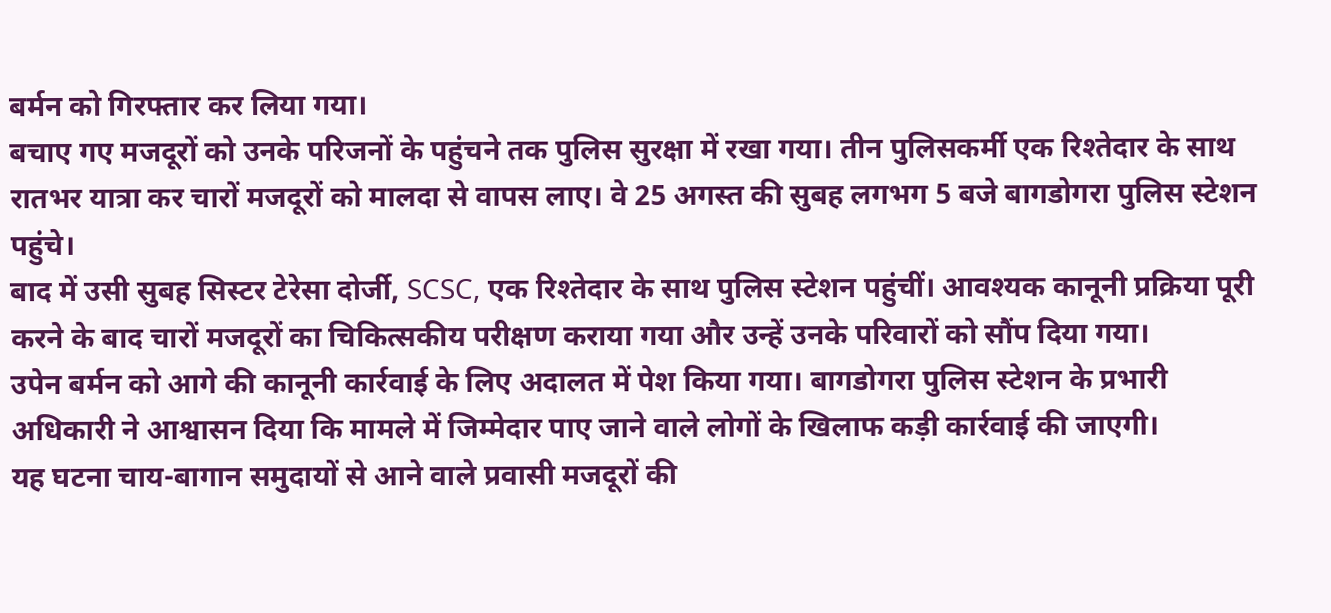बर्मन को गिरफ्तार कर लिया गया।
बचाए गए मजदूरों को उनके परिजनों के पहुंचने तक पुलिस सुरक्षा में रखा गया। तीन पुलिसकर्मी एक रिश्तेदार के साथ रातभर यात्रा कर चारों मजदूरों को मालदा से वापस लाए। वे 25 अगस्त की सुबह लगभग 5 बजे बागडोगरा पुलिस स्टेशन पहुंचे।
बाद में उसी सुबह सिस्टर टेरेसा दोर्जी, SCSC, एक रिश्तेदार के साथ पुलिस स्टेशन पहुंचीं। आवश्यक कानूनी प्रक्रिया पूरी करने के बाद चारों मजदूरों का चिकित्सकीय परीक्षण कराया गया और उन्हें उनके परिवारों को सौंप दिया गया।
उपेन बर्मन को आगे की कानूनी कार्रवाई के लिए अदालत में पेश किया गया। बागडोगरा पुलिस स्टेशन के प्रभारी अधिकारी ने आश्वासन दिया कि मामले में जिम्मेदार पाए जाने वाले लोगों के खिलाफ कड़ी कार्रवाई की जाएगी।
यह घटना चाय-बागान समुदायों से आने वाले प्रवासी मजदूरों की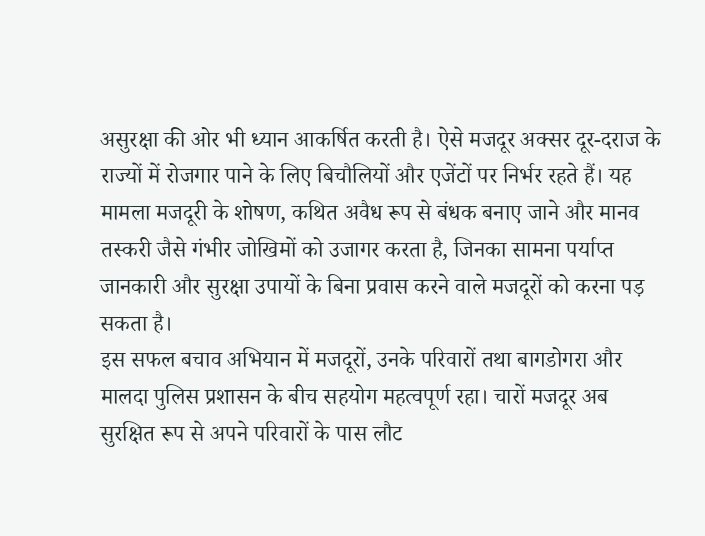असुरक्षा की ओर भी ध्यान आकर्षित करती है। ऐसे मजदूर अक्सर दूर-दराज के राज्यों में रोजगार पाने के लिए बिचौलियों और एजेंटों पर निर्भर रहते हैं। यह मामला मजदूरी के शोषण, कथित अवैध रूप से बंधक बनाए जाने और मानव तस्करी जैसे गंभीर जोखिमों को उजागर करता है, जिनका सामना पर्याप्त जानकारी और सुरक्षा उपायों के बिना प्रवास करने वाले मजदूरों को करना पड़ सकता है।
इस सफल बचाव अभियान में मजदूरों, उनके परिवारों तथा बागडोगरा और मालदा पुलिस प्रशासन के बीच सहयोग महत्वपूर्ण रहा। चारों मजदूर अब सुरक्षित रूप से अपने परिवारों के पास लौट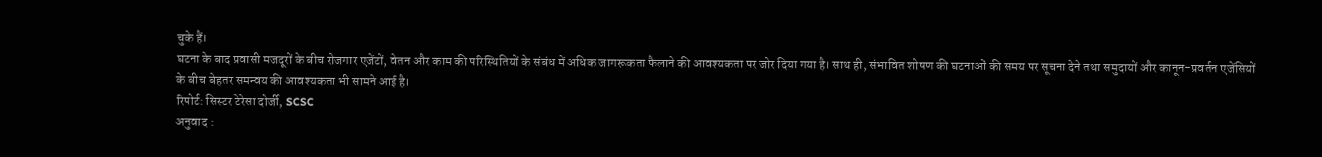चुके हैं।
घटना के बाद प्रवासी मजदूरों के बीच रोजगार एजेंटों, वेतन और काम की परिस्थितियों के संबंध में अधिक जागरूकता फैलाने की आवश्यकता पर जोर दिया गया है। साथ ही, संभावित शोषण की घटनाओं की समय पर सूचना देने तथा समुदायों और कानून-प्रवर्तन एजेंसियों के बीच बेहतर समन्वय की आवश्यकता भी सामने आई है।
रिपोर्ट: सिस्टर टेरेसा दोर्जी, SCSC
अनुवाद :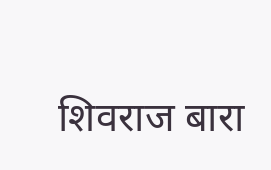शिवराज बारा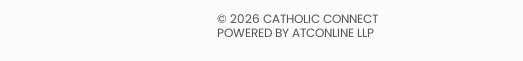© 2026 CATHOLIC CONNECT POWERED BY ATCONLINE LLP